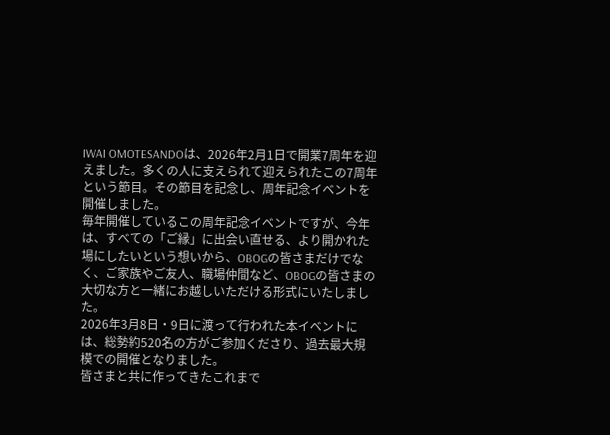IWAI OMOTESANDOは、2026年2月1日で開業7周年を迎えました。多くの人に支えられて迎えられたこの7周年という節目。その節目を記念し、周年記念イベントを開催しました。
毎年開催しているこの周年記念イベントですが、今年は、すべての「ご縁」に出会い直せる、より開かれた場にしたいという想いから、OBOGの皆さまだけでなく、ご家族やご友人、職場仲間など、OBOGの皆さまの大切な方と一緒にお越しいただける形式にいたしました。
2026年3月8日・9日に渡って行われた本イベントには、総勢約520名の方がご参加くださり、過去最大規模での開催となりました。
皆さまと共に作ってきたこれまで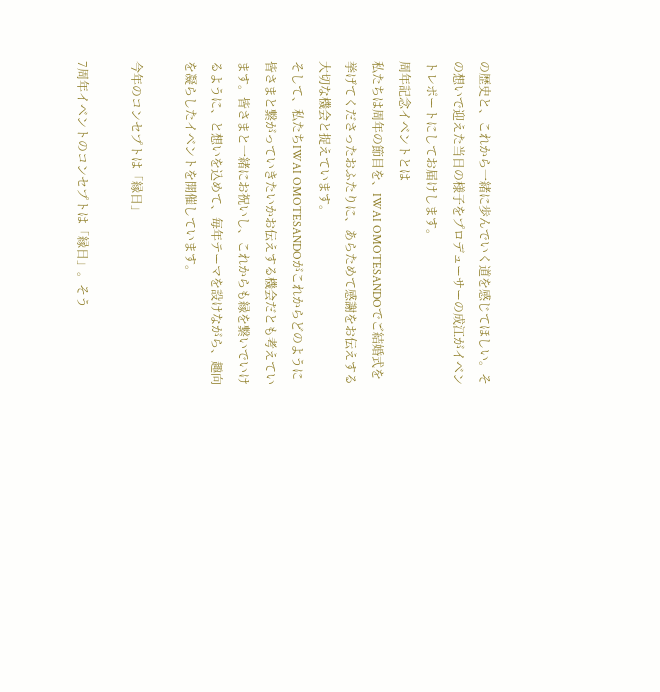の歴史と、これから一緒に歩んでいく道を感じてほしい。その想いで迎えた当日の様子をプロデューサーの成江がイベントレポートにしてお届けします。
周年記念イベントとは
私たちは周年の節目を、IWAI OMOTESANDOでご結婚式を挙げてくださったおふたりに、あらためて感謝をお伝えする大切な機会と捉えています。
そして、私たちIWAI OMOTESANDOがこれからどのように皆さまと繋がっていきたいかお伝えする機会だとも考えています。皆さまと一緒にお祝いし、これからも縁を繋いでいけるように、と想いを込めて、毎年テーマを設けながら、趣向を凝らしたイベントを開催しています。

今年のコンセプトは「縁日」

7周年イベントのコンセプトは「縁日」。そう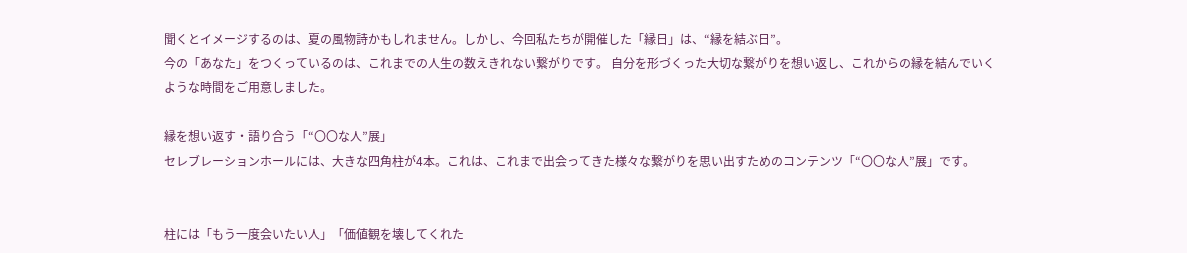聞くとイメージするのは、夏の風物詩かもしれません。しかし、今回私たちが開催した「縁日」は、“縁を結ぶ日”。
今の「あなた」をつくっているのは、これまでの人生の数えきれない繋がりです。 自分を形づくった大切な繋がりを想い返し、これからの縁を結んでいくような時間をご用意しました。

縁を想い返す・語り合う「“〇〇な人”展」
セレブレーションホールには、大きな四角柱が4本。これは、これまで出会ってきた様々な繋がりを思い出すためのコンテンツ「“〇〇な人”展」です。


柱には「もう一度会いたい人」「価値観を壊してくれた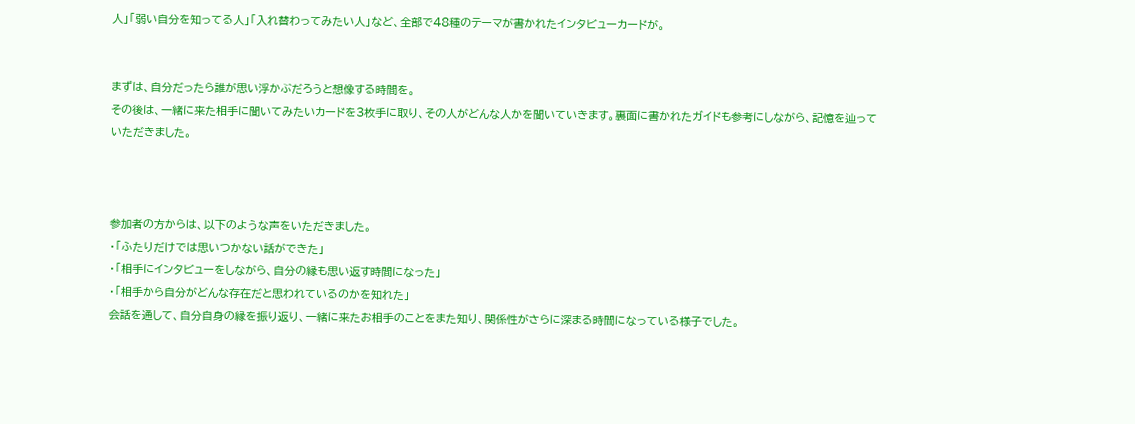人」「弱い自分を知ってる人」「入れ替わってみたい人」など、全部で48種のテーマが書かれたインタビューカードが。


まずは、自分だったら誰が思い浮かぶだろうと想像する時間を。
その後は、一緒に来た相手に聞いてみたいカードを3枚手に取り、その人がどんな人かを聞いていきます。裏面に書かれたガイドも参考にしながら、記憶を辿っていただきました。



参加者の方からは、以下のような声をいただきました。
・「ふたりだけでは思いつかない話ができた」
・「相手にインタビューをしながら、自分の縁も思い返す時間になった」
・「相手から自分がどんな存在だと思われているのかを知れた」
会話を通して、自分自身の縁を振り返り、一緒に来たお相手のことをまた知り、関係性がさらに深まる時間になっている様子でした。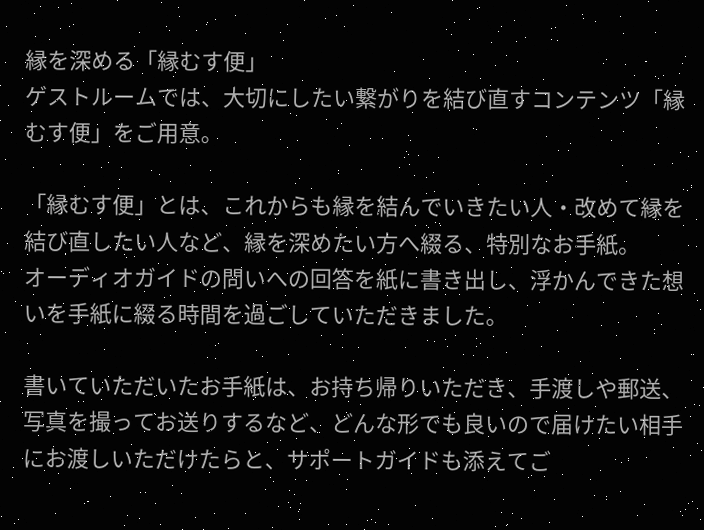縁を深める「縁むす便」
ゲストルームでは、大切にしたい繋がりを結び直すコンテンツ「縁むす便」をご用意。

「縁むす便」とは、これからも縁を結んでいきたい人・改めて縁を結び直したい人など、縁を深めたい方へ綴る、特別なお手紙。
オーディオガイドの問いへの回答を紙に書き出し、浮かんできた想いを手紙に綴る時間を過ごしていただきました。

書いていただいたお手紙は、お持ち帰りいただき、手渡しや郵送、写真を撮ってお送りするなど、どんな形でも良いので届けたい相手にお渡しいただけたらと、サポートガイドも添えてご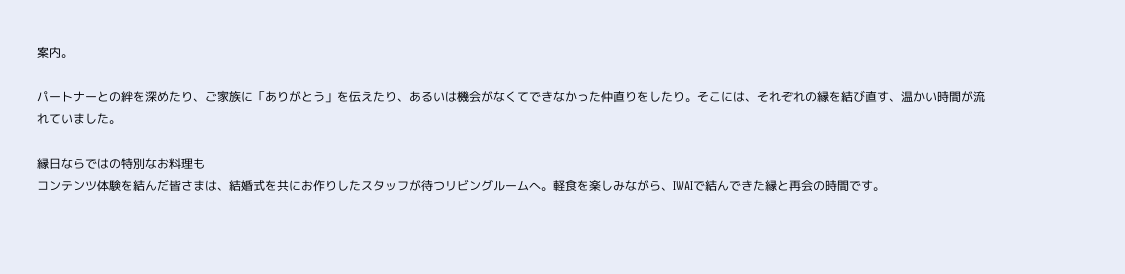案内。

パートナーとの絆を深めたり、ご家族に「ありがとう」を伝えたり、あるいは機会がなくてできなかった仲直りをしたり。そこには、それぞれの縁を結び直す、温かい時間が流れていました。

縁日ならではの特別なお料理も
コンテンツ体験を結んだ皆さまは、結婚式を共にお作りしたスタッフが待つリビングルームへ。軽食を楽しみながら、IWAIで結んできた縁と再会の時間です。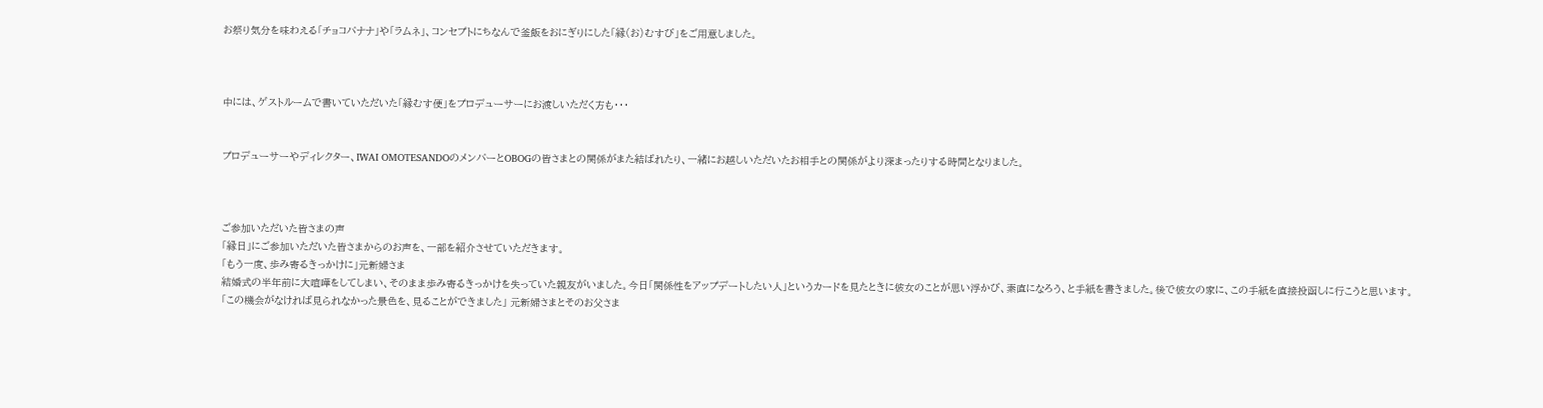お祭り気分を味わえる「チョコバナナ」や「ラムネ」、コンセプトにちなんで釜飯をおにぎりにした「縁(お)むすび」をご用意しました。



中には、ゲストルームで書いていただいた「縁むす便」をプロデューサーにお渡しいただく方も・・・


プロデューサーやディレクター、IWAI OMOTESANDOのメンバーとOBOGの皆さまとの関係がまた結ばれたり、一緒にお越しいただいたお相手との関係がより深まったりする時間となりました。



ご参加いただいた皆さまの声
「縁日」にご参加いただいた皆さまからのお声を、一部を紹介させていただきます。
「もう一度、歩み寄るきっかけに」元新婦さま
結婚式の半年前に大喧嘩をしてしまい、そのまま歩み寄るきっかけを失っていた親友がいました。今日「関係性をアップデートしたい人」というカードを見たときに彼女のことが思い浮かび、素直になろう、と手紙を書きました。後で彼女の家に、この手紙を直接投函しに行こうと思います。
「この機会がなければ見られなかった景色を、見ることができました」 元新婦さまとそのお父さま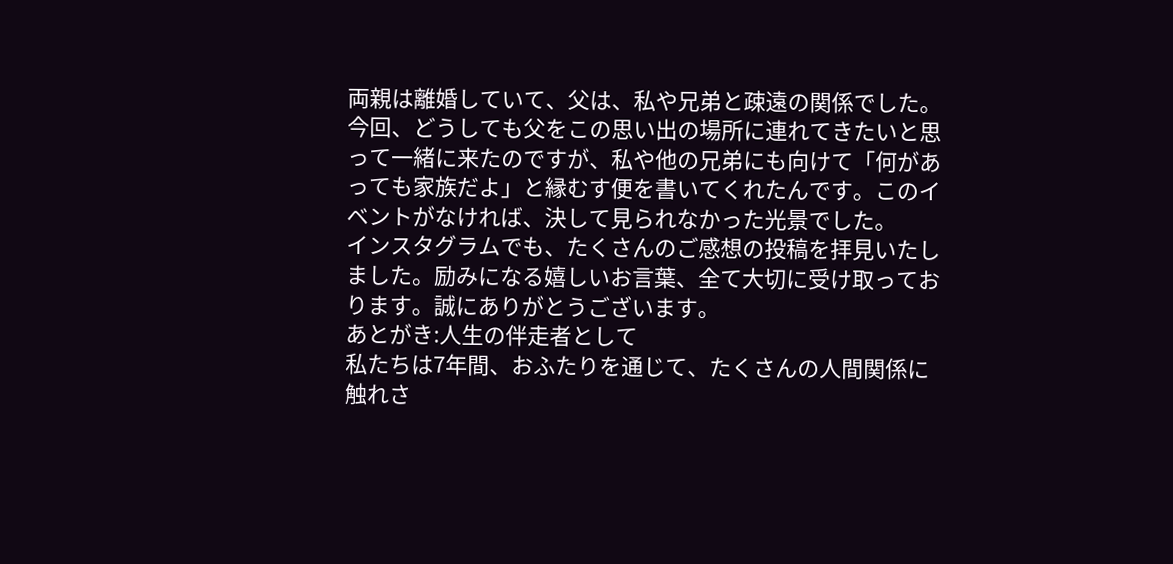両親は離婚していて、父は、私や兄弟と疎遠の関係でした。今回、どうしても父をこの思い出の場所に連れてきたいと思って一緒に来たのですが、私や他の兄弟にも向けて「何があっても家族だよ」と縁むす便を書いてくれたんです。このイベントがなければ、決して見られなかった光景でした。
インスタグラムでも、たくさんのご感想の投稿を拝見いたしました。励みになる嬉しいお言葉、全て大切に受け取っております。誠にありがとうございます。
あとがき:人生の伴走者として
私たちは7年間、おふたりを通じて、たくさんの人間関係に触れさ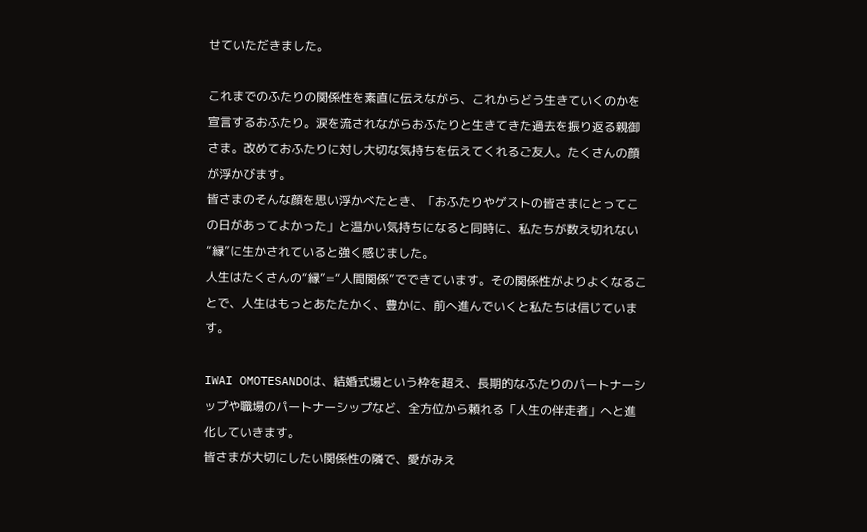せていただきました。

これまでのふたりの関係性を素直に伝えながら、これからどう生きていくのかを宣言するおふたり。涙を流されながらおふたりと生きてきた過去を振り返る親御さま。改めておふたりに対し大切な気持ちを伝えてくれるご友人。たくさんの顔が浮かびます。
皆さまのそんな顔を思い浮かべたとき、「おふたりやゲストの皆さまにとってこの日があってよかった」と温かい気持ちになると同時に、私たちが数え切れない“縁”に生かされていると強く感じました。
人生はたくさんの“縁”=“人間関係”でできています。その関係性がよりよくなることで、人生はもっとあたたかく、豊かに、前へ進んでいくと私たちは信じています。

IWAI OMOTESANDOは、結婚式場という枠を超え、長期的なふたりのパートナーシップや職場のパートナーシップなど、全方位から頼れる「人生の伴走者」へと進化していきます。
皆さまが大切にしたい関係性の隣で、愛がみえ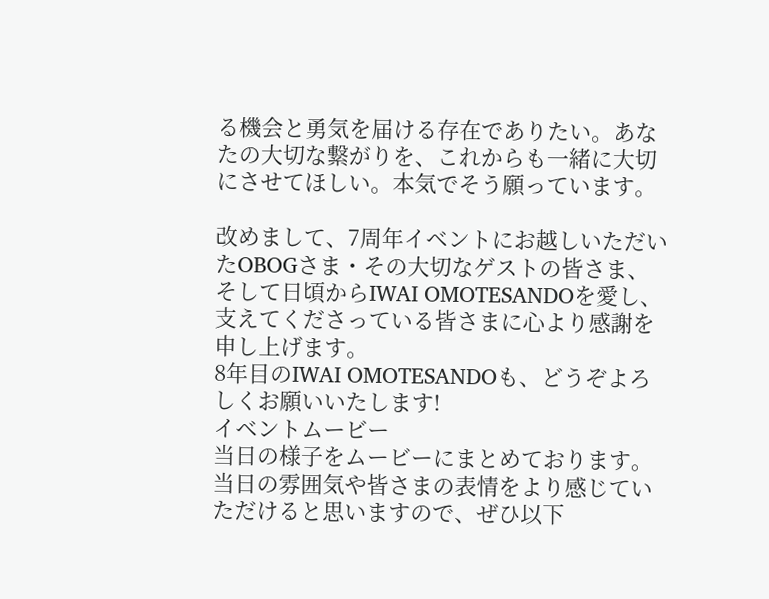る機会と勇気を届ける存在でありたい。あなたの大切な繋がりを、これからも一緒に大切にさせてほしい。本気でそう願っています。

改めまして、7周年イベントにお越しいただいたOBOGさま・その大切なゲストの皆さま、そして日頃からIWAI OMOTESANDOを愛し、支えてくださっている皆さまに心より感謝を申し上げます。
8年目のIWAI OMOTESANDOも、どうぞよろしくお願いいたします!
イベントムービー
当日の様子をムービーにまとめております。当日の雰囲気や皆さまの表情をより感じていただけると思いますので、ぜひ以下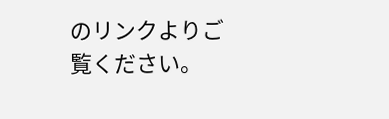のリンクよりご覧ください。